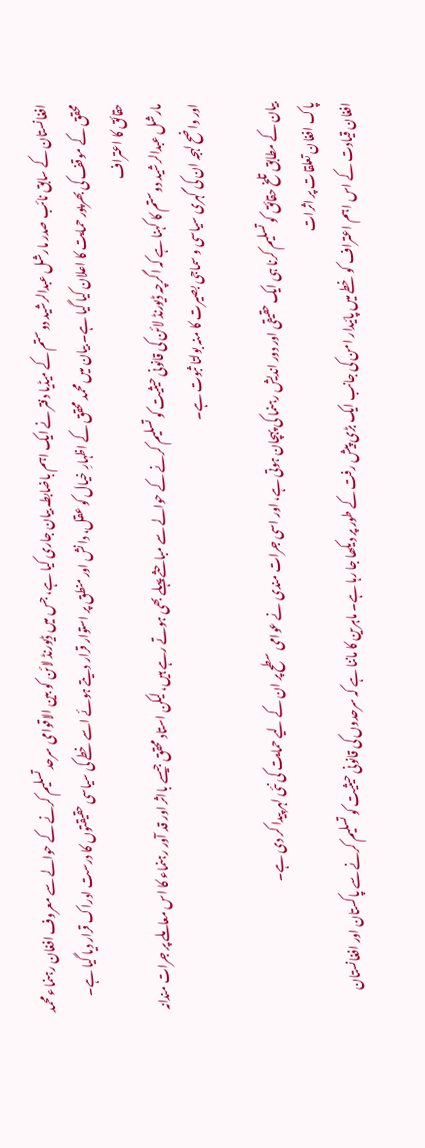افغانستان کے سابق نائب صدر مارشل عبدالرشید دوستم کے میڈیا دفتر نے ایک اہم باضابطہ بیان جاری کیا ہے، جس میں ڈیورنڈ لائن کو بین الاقوامی سرحد تسلیم کرنے کے حوالے سے معروف افغان رہنماء محمد محقق کے موقف کی بھرپور حمایت کا اعلان کیا گیا ہے۔ بیان میں محمد محقق کے اظہارِ خیال کو عقل، دانش اور منطق پر استوار قرار دیتے ہوئے اسے خطے کی سیاسی حقیقتوں کا درست ادراک قرار دیا گیا ہے۔
حقائق کا اعتراف
مارشل عبدالرشید دوستم کا کہنا ہے کہ اگرچہ ڈیورنڈ لائن کی قانونی حیثیت کو تسلیم کرنے کے حوالے سے مباحثے پہلے بھی ہوتے رہے ہیں، لیکن استاد محقق جیسے بااثر اور قد آور رہنماء کا اس معاملے پر جرات مندانہ اور واضح لہجہ ان کی گہری سیاسی و سماجی بصیرت کا منہ بولتا ثبوت ہے۔

بیان کے مطابق تلخ حقائق کو تسلیم کرنا ہی ایک حقیقی اور دور اندیش رہنما کی پہچان ہوتی ہے، اور اسی جرات مندی نے عوامی سطح پر ان کے لیے حمایت کی نئی لہر پیدا کر دی ہے۔
پاک افغان تعلقات پر اثرات
افغان قیادت کے اس اہم اعتراف کو خطے میں پائیدار امن کی جانب ایک بڑی پیش رفت کے طور پر دیکھا جا رہا ہے۔ ماہرین کا ماننا ہے کہ سرحدوں کی قانونی حیثیت کو تسلیم کرنے سے پاکستان اور افغانستان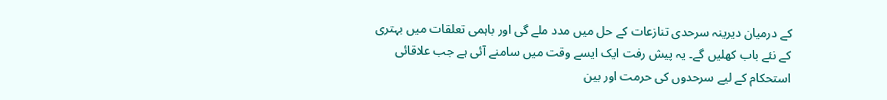کے درمیان دیرینہ سرحدی تنازعات کے حل میں مدد ملے گی اور باہمی تعلقات میں بہتری کے نئے باب کھلیں گے۔ یہ پیش رفت ایک ایسے وقت میں سامنے آئی ہے جب علاقائی استحکام کے لیے سرحدوں کی حرمت اور بین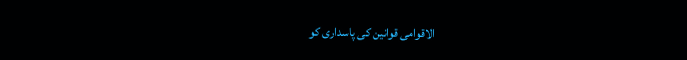الاقوامی قوانین کی پاسداری کو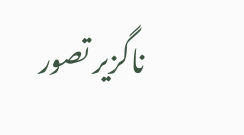ناگزیر تصور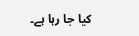کیا جا رہا ہے۔